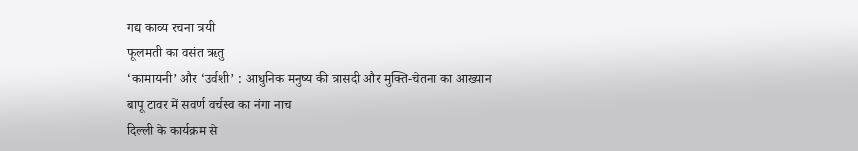गद्य काव्य रचना त्रयी
फूलमती का वसंत ऋतु
‘कामायनी’ और ‘उर्वशी’ : आधुनिक मनुष्य की त्रासदी और मुक्ति-चेतना का आख्यान
बापू टावर में सवर्ण वर्चस्व का नंगा नाच
दिल्ली के कार्यक्रम से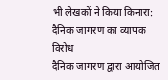भी लेखकों ने किया किनारा: दैनिक जागरण का व्यापक विरोध
दैनिक जागरण द्वारा आयोजित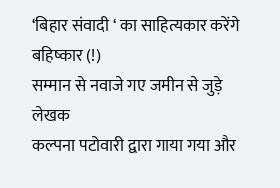‘बिहार संवादी ‘ का साहित्यकार करेंगे बहिष्कार (!)
सम्मान से नवाजे गए जमीन से जुड़े लेखक
कल्पना पटोवारी द्वारा गाया गया और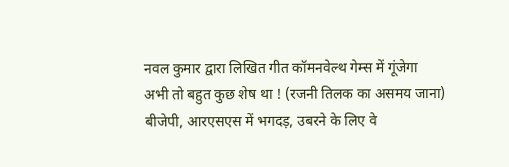नवल कुमार द्वारा लिखित गीत कॉमनवेल्थ गेम्स में गूंजेगा
अभी तो बहुत कुछ शेष था ! (रजनी तिलक का असमय जाना)
बीजेपी, आरएसएस में भगदड़, उबरने के लिए वे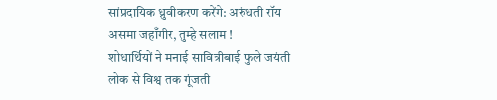सांप्रदायिक ध्रुवीकरण करेंगे: अरुंधती रॉय
असमा जहाँगीर, तुम्हे सलाम !
शोधार्थियों ने मनाई सावित्रीबाई फुले जयंती
लोक से विश्व तक गूंजती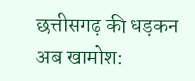छत्तीसगढ़ की धड़कन अब खामोश: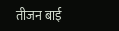तीजन बाई